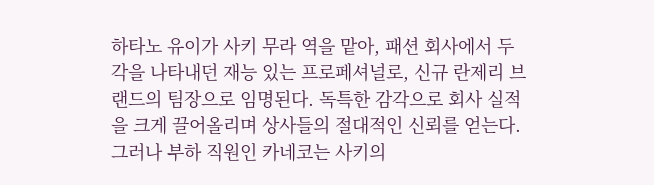하타노 유이가 사키 무라 역을 맡아, 패션 회사에서 두각을 나타내던 재능 있는 프로페셔널로, 신규 란제리 브랜드의 팀장으로 임명된다. 독특한 감각으로 회사 실적을 크게 끌어올리며 상사들의 절대적인 신뢰를 얻는다. 그러나 부하 직원인 카네코는 사키의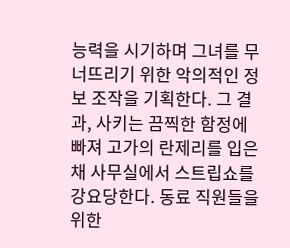능력을 시기하며 그녀를 무너뜨리기 위한 악의적인 정보 조작을 기획한다. 그 결과, 사키는 끔찍한 함정에 빠져 고가의 란제리를 입은 채 사무실에서 스트립쇼를 강요당한다. 동료 직원들을 위한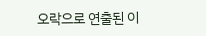오락으로 연출된 이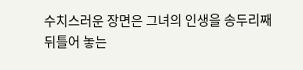수치스러운 장면은 그녀의 인생을 송두리째 뒤틀어 놓는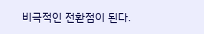비극적인 전환점이 된다.